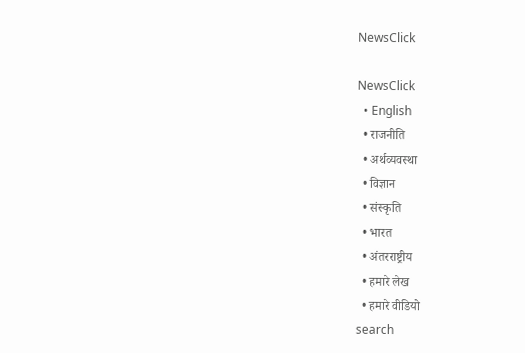NewsClick

NewsClick
  • English
  • राजनीति
  • अर्थव्यवस्था
  • विज्ञान
  • संस्कृति
  • भारत
  • अंतरराष्ट्रीय
  • हमारे लेख
  • हमारे वीडियो
search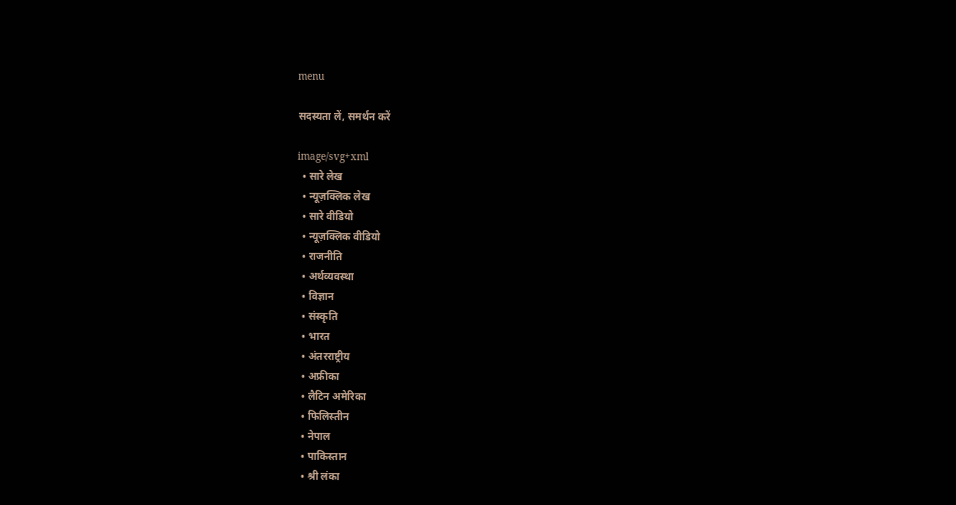menu

सदस्यता लें, समर्थन करें

image/svg+xml
  • सारे लेख
  • न्यूज़क्लिक लेख
  • सारे वीडियो
  • न्यूज़क्लिक वीडियो
  • राजनीति
  • अर्थव्यवस्था
  • विज्ञान
  • संस्कृति
  • भारत
  • अंतरराष्ट्रीय
  • अफ्रीका
  • लैटिन अमेरिका
  • फिलिस्तीन
  • नेपाल
  • पाकिस्तान
  • श्री लंका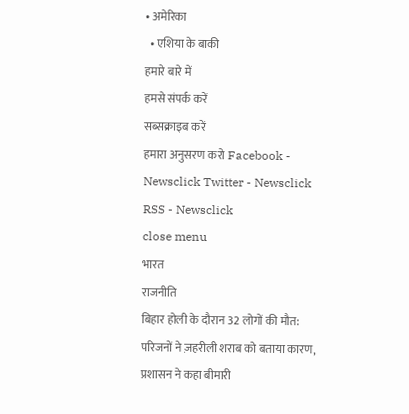• अमेरिका
  • एशिया के बाकी
हमारे बारे में
हमसे संपर्क करें
सब्सक्राइब करें
हमारा अनुसरण करो Facebook - Newsclick Twitter - Newsclick RSS - Newsclick
close menu
भारत
राजनीति
बिहार होली के दौरान 32 लोगों की मौत: परिजनों ने ज़हरीली शराब को बताया कारण, प्रशासन ने कहा बीमारी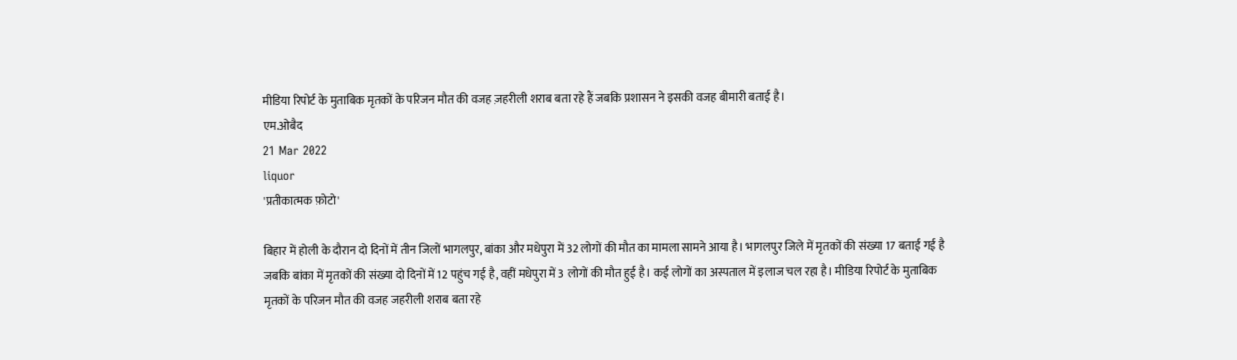मीडिया रिपोर्ट के मुताबिक मृतकों के परिजन मौत की वजह ज़हरीली शराब बता रहे हैं जबकि प्रशासन ने इसकी वजह बीमारी बताई है।
एम.ओबैद
21 Mar 2022
liquor
'प्रतीकात्मक फ़ोटो'

बिहार में होली के दौरान दो दिनों में तीन जिलों भागलपुर, बांका और मधेपुरा में 32 लोगों की मौत का मामला सामने आया है। भागलपुर जिले में मृतकों की संख्या 17 बताई गई है जबकि बांका में मृतकों की संख्या दो दिनों में 12 पहुंच गई है, वहीं मधेपुरा में 3 लोगों की मौत हुई है। कई लोगों का अस्पताल में इलाज चल रहा है। मीडिया रिपोर्ट के मुताबिक मृतकों के परिजन मौत की वजह जहरीली शराब बता रहे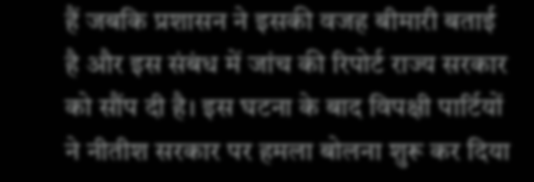हैं जबकि प्रशासन ने इसकी वजह बीमारी बताई है और इस संबंध में जांच की रिपोर्ट राज्य सरकार को सौंप दी है। इस घटना के बाद विपक्षी पार्टियों ने नीतीश सरकार पर हमला बोलना शुरू कर दिया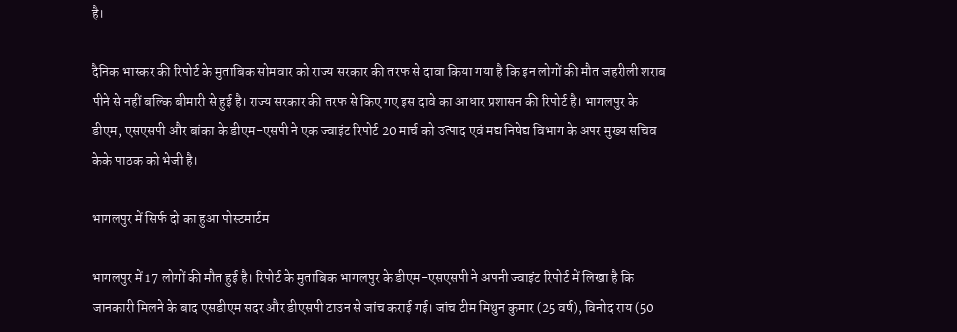है।

दैनिक भास्कर की रिपोर्ट के मुताबिक सोमवार को राज्य सरकार की तरफ से दावा किया गया है कि इन लोगों की मौत जहरीली शराब पीने से नहीं बल्कि बीमारी से हुई है। राज्य सरकार की तरफ से किए गए इस दावे का आधार प्रशासन की रिपोर्ट है। भागलपुर के डीएम, एसएसपी और बांका के डीएम-एसपी ने एक ज्वाइंट रिपोर्ट 20 मार्च को उत्पाद एवं मद्य निषेद्य विभाग के अपर मुख्य सचिव केके पाठक को भेजी है।

भागलपुर में सिर्फ दो का हुआ पोस्टमार्टम

भागलपुर में 17 लोगों की मौत हुई है। रिपोर्ट के मुताबिक भागलपुर के डीएम-एसएसपी ने अपनी ज्वाइंट रिपोर्ट में लिखा है कि जानकारी मिलने के बाद एसडीएम सदर और डीएसपी टाउन से जांच कराई गई। जांच टीम मिथुन कुमार (25 वर्ष), विनोद राय (50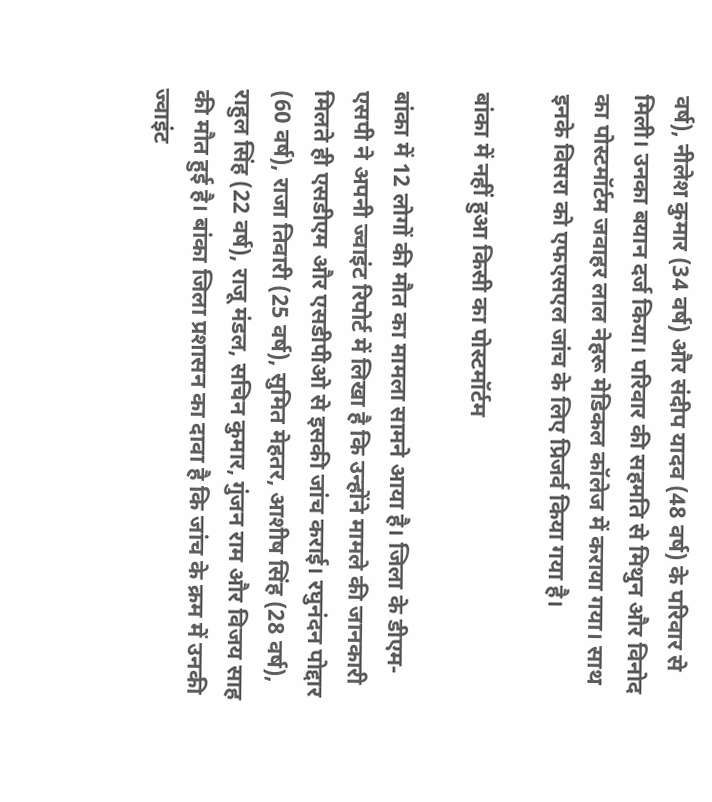वर्ष), नीलेश कुमार (34 वर्ष) और संदीप यादव (48 वर्ष) के परिवार से मिली। उनका बयान दर्ज किया। परिवार की सहमति से मिथुन और विनोद का पोस्टमॉर्टम जवाहर लाल नेहरू मेडिकल कॉलेज में कराया गया। साथ इनके विसरा को एफएसएल जांच के लिए प्रिजर्व किया गया है।

बांका में नहीं हुआ किसी का पोस्टमॉर्टम

बांका में 12 लोगों की मौत का मामला सामने आया है। जिला के डीएम-एसपी ने अपनी ज्वाइंट रिपोर्ट में लिखा है कि उन्होंने मामले की जानकारी मिलते ही एसडीएम और एसडीपीओ से इसकी जांच कराई। रघुनंदन पोद्दार (60 वर्ष), राजा तिवारी (25 वर्ष), सुमित मेहतर, आशीष सिंह (28 वर्ष), राहुल सिंह (22 वर्ष), राजू मंडल, सचिन कुमार, गुंजन राम और विजय साह की मौत हुई है। बांका जिला प्रशासन का दावा है कि जांच के क्रम में उनकी ज्वाइंट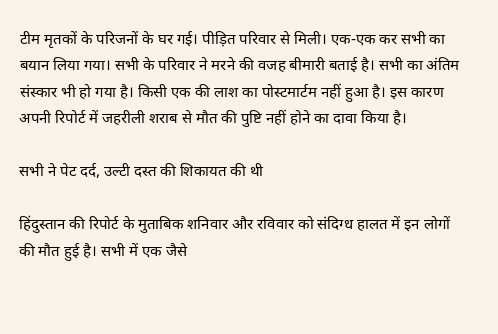टीम मृतकों के परिजनों के घर गई। पीड़ित परिवार से मिली। एक-एक कर सभी का बयान लिया गया। सभी के परिवार ने मरने की वजह बीमारी बताई है। सभी का अंतिम संस्कार भी हो गया है। किसी एक की लाश का पोस्टमार्टम नहीं हुआ है। इस कारण अपनी रिपोर्ट में जहरीली शराब से मौत की पुष्टि नहीं होने का दावा किया है।

सभी ने पेट दर्द, उल्टी दस्त की शिकायत की थी

हिंदुस्तान की रिपोर्ट के मुताबिक शनिवार और रविवार को संदिग्ध हालत में इन लोगों की मौत हुई है। सभी में एक जैसे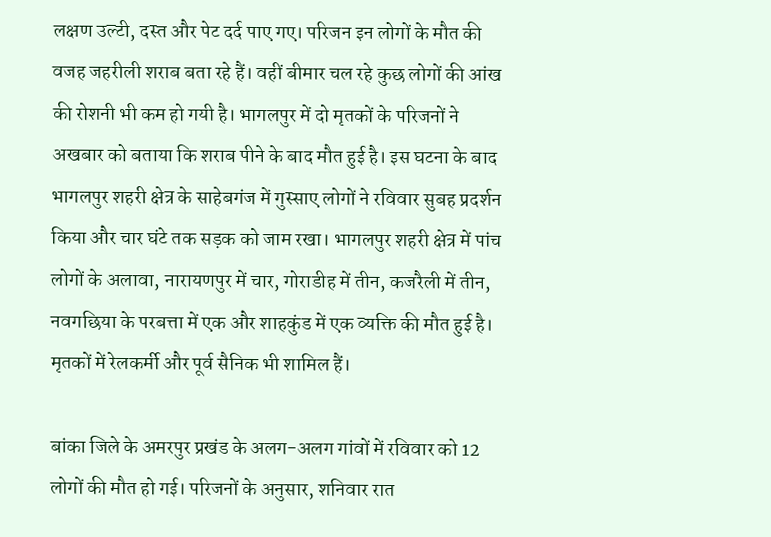लक्षण उल्टी, दस्त और पेट दर्द पाए गए। परिजन इन लोगों के मौत की वजह जहरीली शराब बता रहे हैं। वहीं बीमार चल रहे कुछ लोगों की आंख की रोशनी भी कम हो गयी है। भागलपुर में दो मृतकों के परिजनों ने अखबार को बताया कि शराब पीने के बाद मौत हुई है। इस घटना के बाद भागलपुर शहरी क्षेत्र के साहेबगंज में गुस्साए लोगों ने रविवार सुबह प्रदर्शन किया और चार घंटे तक सड़क को जाम रखा। भागलपुर शहरी क्षेत्र में पांच लोगों के अलावा, नारायणपुर में चार, गोराडीह में तीन, कजरैली में तीन, नवगछिया के परबत्ता में एक और शाहकुंड में एक व्यक्ति की मौत हुई है। मृतकों में रेलकर्मी और पूर्व सैनिक भी शामिल हैं।

बांका जिले के अमरपुर प्रखंड के अलग-अलग गांवों में रविवार को 12 लोगों की मौत हो गई। परिजनों के अनुसार, शनिवार रात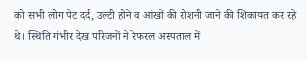को सभी लोग पेट दर्द, उल्टी होने व आंखों की रोशनी जाने की शिकायत कर रहे थे। स्थिति गंभीर देख परिजनों ने रेफरल अस्पताल में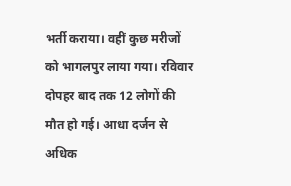भर्ती कराया। वहीं कुछ मरीजों को भागलपुर लाया गया। रविवार दोपहर बाद तक 12 लोगों की मौत हो गई। आधा दर्जन से अधिक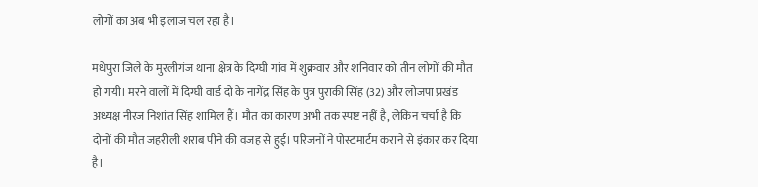लोगों का अब भी इलाज चल रहा है।

मधेपुरा जिले के मुरलीगंज थाना क्षेत्र के दिग्घी गांव में शुक्रवार और शनिवार को तीन लोगों की मौत हो गयी। मरने वालों में दिग्घी वार्ड दो के नागेंद्र सिंह के पुत्र पुराकी सिंह (32) और लोजपा प्रखंड अध्यक्ष नीरज निशांत सिंह शामिल हैं। मौत का कारण अभी तक स्पष्ट नहीं है, लेकिन चर्चा है कि दोनों की मौत जहरीली शराब पीने की वजह से हुई। परिजनों ने पोस्टमार्टम कराने से इंकार कर दिया है।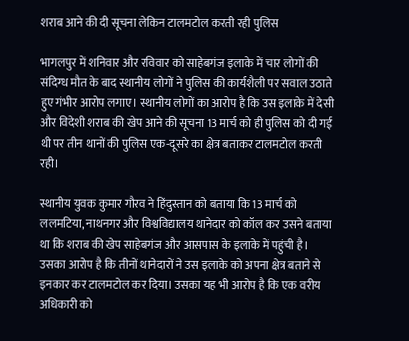शराब आने की दी सूचना लेकिन टालमटोल करती रही पुलिस

भागलपुर में शनिवार और रविवार को साहेबगंज इलाके में चार लोगों की संदिग्ध मौत के बाद स्थानीय लोगों ने पुलिस की कार्यशैली पर सवाल उठाते हुए गंभीर आरोप लगाए। स्थानीय लोगों का आरोप है कि उस इलाके में देसी और विदेशी शराब की खेप आने की सूचना 13 मार्च को ही पुलिस को दी गई थी पर तीन थानों की पुलिस एक-दूसरे का क्षेत्र बताकर टालमटोल करती रही।

स्थानीय युवक कुमार गौरव ने हिंदुस्तान को बताया कि 13 मार्च को ललमटिया, नाथनगर और विश्वविद्यालय थानेदार को कॉल कर उसने बताया था कि शराब की खेप साहेबगंज और आसपास के इलाके में पहुंची है। उसका आरोप है कि तीनों थानेदारों ने उस इलाके को अपना क्षेत्र बताने से इनकार कर टालमटोल कर दिया। उसका यह भी आरोप है कि एक वरीय अधिकारी को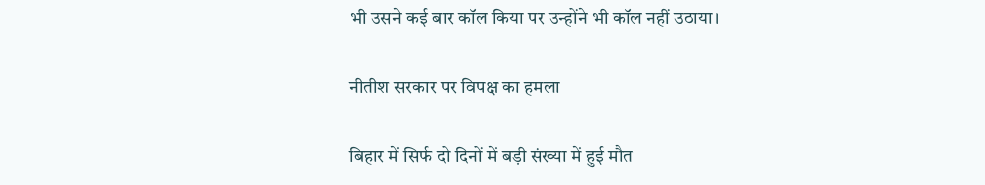भी उसने कई बार कॉल किया पर उन्होंने भी कॉल नहीं उठाया।

नीतीश सरकार पर विपक्ष का हमला

बिहार में सिर्फ दो दिनों में बड़ी संख्या में हुई मौत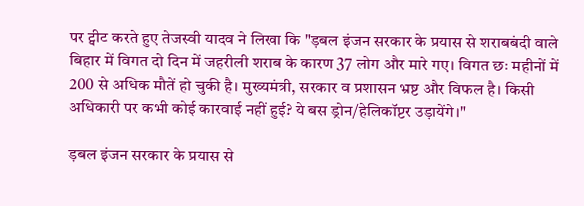पर ट्वीट करते हुए तेजस्वी यादव ने लिखा कि "ड़बल इंजन सरकार के प्रयास से शराबबंदी वाले बिहार में विगत दो दिन में जहरीली शराब के कारण 37 लोग और मारे गए। विगत छः महीनों में 200 से अधिक मौतें हो चुकी है। मुख्यमंत्री, सरकार व प्रशासन भ्रष्ट और विफल है। किसी अधिकारी पर कभी कोई कारवाई नहीं हुई? ये बस ड्रोन/हेलिकॉप्टर उड़ायेंगे।"

ड़बल इंजन सरकार के प्रयास से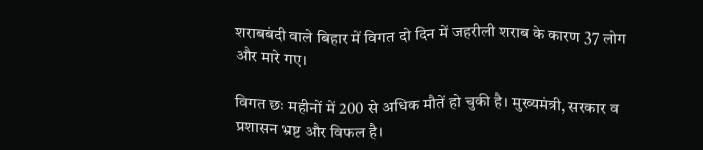शराबबंदी वाले बिहार में विगत दो दिन में जहरीली शराब के कारण 37 लोग और मारे गए।

विगत छः महीनों में 200 से अधिक मौतें हो चुकी है। मुख्यमंत्री, सरकार व प्रशासन भ्रष्ट और विफल है।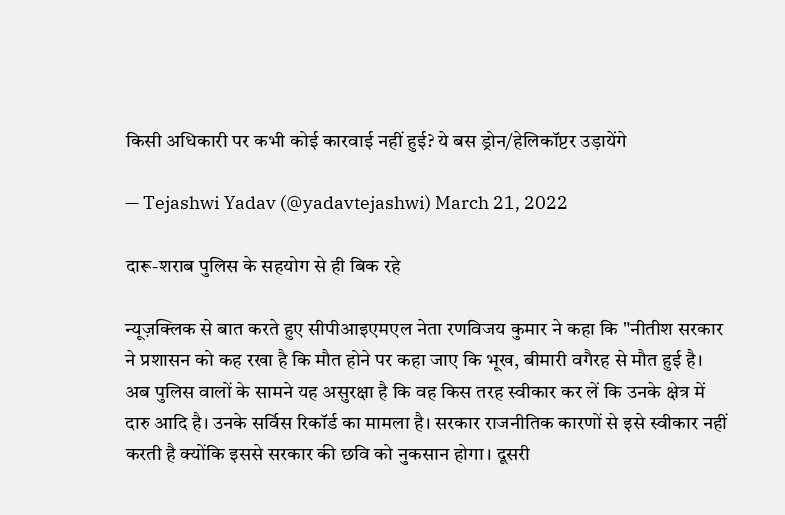किसी अधिकारी पर कभी कोई कारवाई नहीं हुई? ये बस ड्रोन/हेलिकॉप्टर उड़ायेंगे

— Tejashwi Yadav (@yadavtejashwi) March 21, 2022

दारू-शराब पुलिस के सहयोग से ही बिक रहे

न्यूज़क्लिक से बात करते हुए सीपीआइएमएल नेता रणविजय कुमार ने कहा कि "नीतीश सरकार ने प्रशासन को कह रखा है कि मौत होने पर कहा जाए कि भूख, बीमारी वगैरह से मौत हुई है। अब पुलिस वालों के सामने यह असुरक्षा है कि वह किस तरह स्वीकार कर लें कि उनके क्षेत्र में दारु आदि है। उनके सर्विस रिकॉर्ड का मामला है। सरकार राजनीतिक कारणों से इसे स्वीकार नहीं करती है क्योंकि इससे सरकार की छवि को नुकसान होगा। दूसरी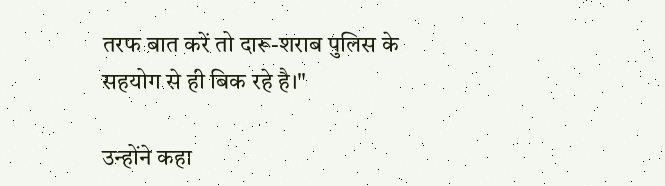तरफ बात करें तो दारू-शराब पुलिस के सहयोग से ही बिक रहे है।"

उन्होंने कहा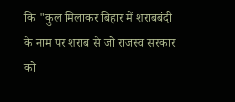कि "कुल मिलाकर बिहार में शराबबंदी के नाम पर शराब से जो राजस्व सरकार को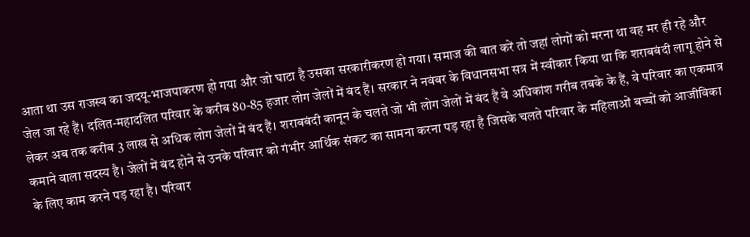आता था उस राजस्व का जदयू-भाजपाकरण हो गया और जो घाटा है उसका सरकारीकरण हो गया। समाज की बात करें तो जहां लोगों को मरना था वह मर ही रहे और जेल जा रहे हैं। दलित-महादलित परिवार के करीब 80-85 हजार लोग जेलों में बंद हैं। सरकार ने नवंबर के विधानसभा सत्र में स्वीकार किया था कि शराबबंदी लागू होने से लेकर अब तक करीब 3 लाख से अधिक लोग जेलों में बंद हैं। शराबबंदी कानून के चलते जो भी लोग जेलों में बंद हैं वे अधिकांश गरीब तबके के हैं, वे परिवार का एकमात्र कमाने वाला सदस्य है। जेलों में बंद होने से उनके परिवार को गंभीर आर्थिक संकट का सामना करना पड़ रहा है जिसके चलते परिवार के महिलाओं बच्चों को आजीविका के लिए काम करने पड़ रहा है। परिवार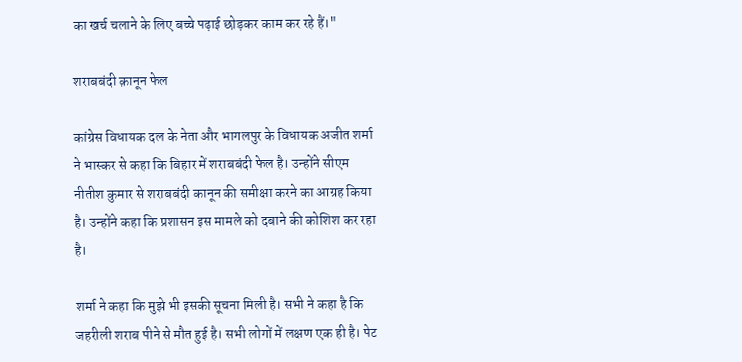का खर्च चलाने के लिए बच्चे पढ़ाई छोड़कर काम कर रहे हैं।"

शराबबंदी क़ानून फेल

कांग्रेस विधायक दल के नेता और भागलपुर के विधायक अजीत शर्मा ने भास्कर से कहा कि बिहार में शराबबंदी फेल है। उन्होंने सीएम नीतीश कुमार से शराबबंदी कानून की समीक्षा करने का आग्रह किया है। उन्होंने कहा कि प्रशासन इस मामले को दबाने की कोशिश कर रहा है।

शर्मा ने कहा कि मुझे भी इसकी सूचना मिली है। सभी ने कहा है कि जहरीली शराब पीने से मौत हुई है। सभी लोगों में लक्षण एक ही है। पेट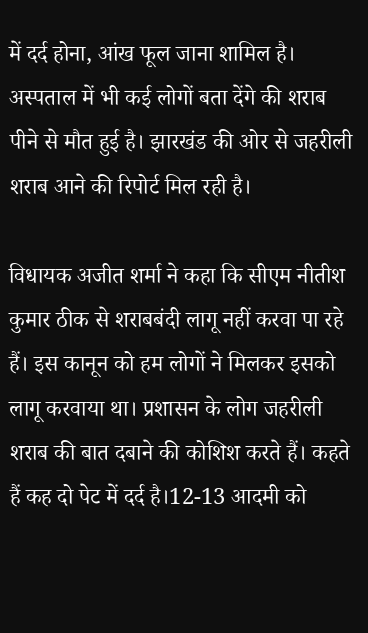में दर्द होना, आंख फूल जाना शामिल है। अस्पताल में भी कई लोगों बता देंगे की शराब पीने से मौत हुई है। झारखंड की ओर से जहरीली शराब आने की रिपोर्ट मिल रही है।

विधायक अजीत शर्मा ने कहा कि सीएम नीतीश कुमार ठीक से शराबबंदी लागू नहीं करवा पा रहे हैं। इस कानून को हम लोगों ने मिलकर इसको लागू करवाया था। प्रशासन के लोग जहरीली शराब की बात दबाने की कोशिश करते हैं। कहते हैं कह दो पेट में दर्द है।12-13 आदमी को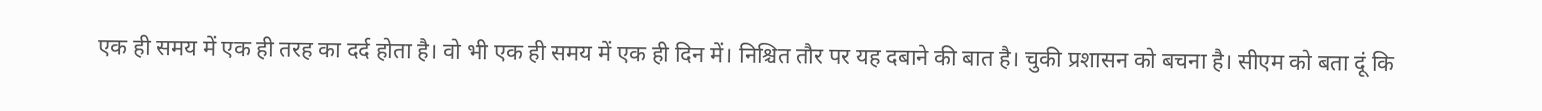एक ही समय में एक ही तरह का दर्द होता है। वो भी एक ही समय में एक ही दिन में। निश्चित तौर पर यह दबाने की बात है। चुकी प्रशासन को बचना है। सीएम को बता दूं कि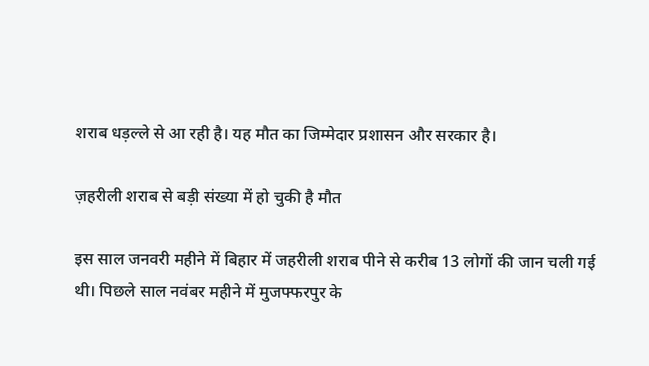शराब धड़ल्ले से आ रही है। यह मौत का जिम्मेदार प्रशासन और सरकार है।

ज़हरीली शराब से बड़ी संख्या में हो चुकी है मौत

इस साल जनवरी महीने में बिहार में जहरीली शराब पीने से करीब 13 लोगों की जान चली गई थी। पिछले साल नवंबर महीने में मुजफ्फरपुर के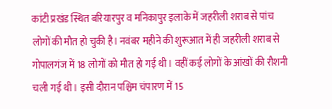कांटी प्रखंड स्थित बरियारपुर व मनिकापुर इलाके में जहरीली शराब से पांच लोगों की मौत हो चुकी है। नवंबर महीने की शुरूआत में ही जहरीली शराब से गोपालगंज में 18 लोगों को मौत हो गई थी। वहीं कई लोगों के आंखों की रौशनी चली गई थी। इसी दौरान पश्चिम चंपारण में 15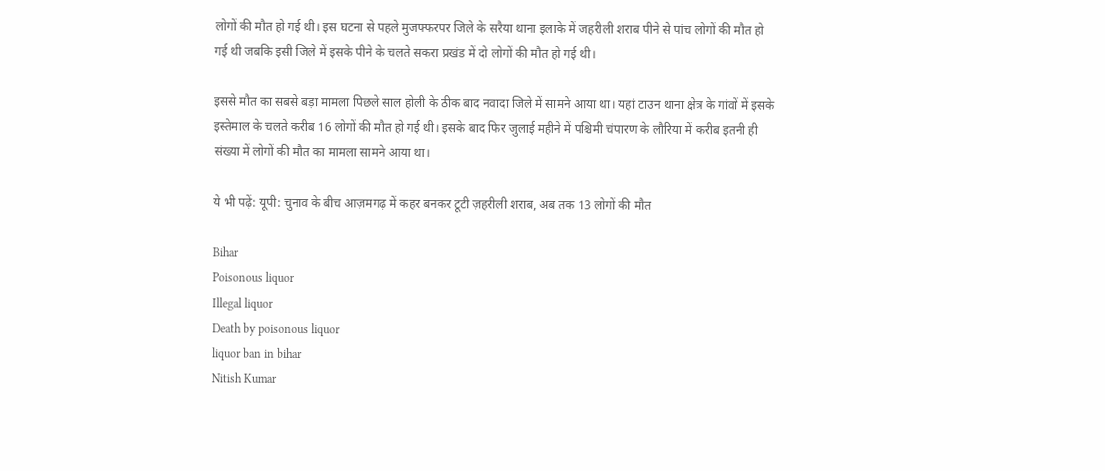लोगों की मौत हो गई थी। इस घटना से पहले मुजफ्फरपर जिले के सरैया थाना इलाके में जहरीली शराब पीने से पांच लोगों की मौत हो गई थी जबकि इसी जिले में इसके पीने के चलते सकरा प्रखंड में दो लोगों की मौत हो गई थी।

इससे मौत का सबसे बड़ा मामला पिछले साल होली के ठीक बाद नवादा जिले में सामने आया था। यहां टाउन थाना क्षेत्र के गांवों में इसके इस्तेमाल के चलते करीब 16 लोगों की मौत हो गई थी। इसके बाद फिर जुलाई महीने में पश्चिमी चंपारण के लौरिया में करीब इतनी ही संख्या में लोगों की मौत का मामला सामने आया था।

ये भी पढ़ें: यूपी: चुनाव के बीच आज़मगढ़ में कहर बनकर टूटी ज़हरीली शराब, अब तक 13 लोगों की मौत

Bihar
Poisonous liquor
Illegal liquor
Death by poisonous liquor
liquor ban in bihar
Nitish Kumar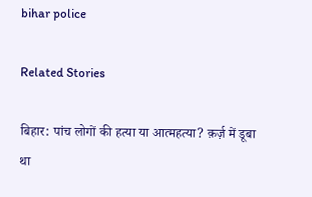bihar police

Related Stories

बिहार: पांच लोगों की हत्या या आत्महत्या? क़र्ज़ में डूबा था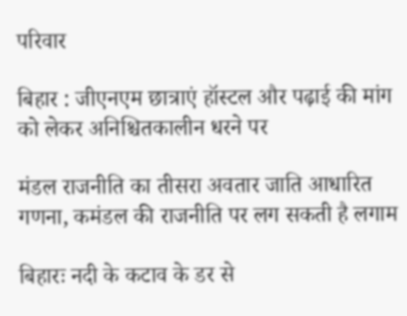परिवार

बिहार : जीएनएम छात्राएं हॉस्टल और पढ़ाई की मांग को लेकर अनिश्चितकालीन धरने पर

मंडल राजनीति का तीसरा अवतार जाति आधारित गणना, कमंडल की राजनीति पर लग सकती है लगाम

बिहारः नदी के कटाव के डर से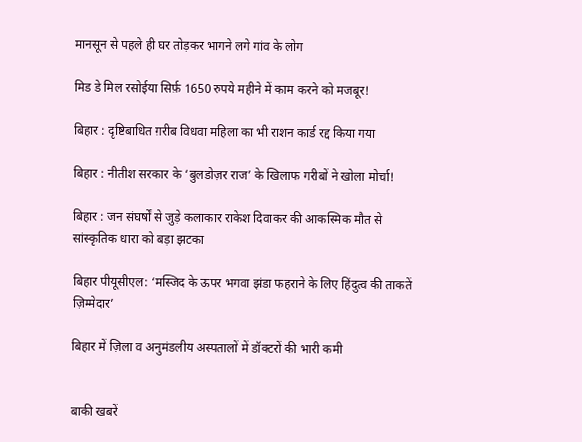मानसून से पहले ही घर तोड़कर भागने लगे गांव के लोग

मिड डे मिल रसोईया सिर्फ़ 1650 रुपये महीने में काम करने को मजबूर!

बिहार : दृष्टिबाधित ग़रीब विधवा महिला का भी राशन कार्ड रद्द किया गया

बिहार : नीतीश सरकार के ‘बुलडोज़र राज’ के खिलाफ गरीबों ने खोला मोर्चा!

बिहार : जन संघर्षों से जुड़े कलाकार राकेश दिवाकर की आकस्मिक मौत से सांस्कृतिक धारा को बड़ा झटका

बिहार पीयूसीएल: ‘मस्जिद के ऊपर भगवा झंडा फहराने के लिए हिंदुत्व की ताकतें ज़िम्मेदार’

बिहार में ज़िला व अनुमंडलीय अस्पतालों में डॉक्टरों की भारी कमी


बाकी खबरें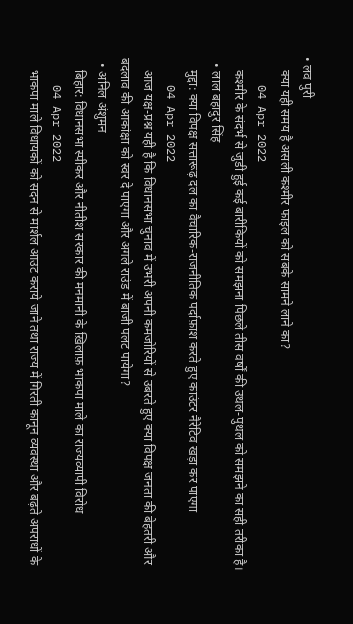• लव पुरी
    क्या यही समय है असली कश्मीर फाइल को सबके सामने लाने का?
    04 Apr 2022
    कश्मीर के संदर्भ से जुडी हुई कई बारीकियों को समझना पिछले तीस वर्षों की उथल-पुथल को समझने का सही तरीका है।
  • लाल बहादुर सिंह
    मुद्दा: क्या विपक्ष सत्तारूढ़ दल का वैचारिक-राजनीतिक पर्दाफ़ाश करते हुए काउंटर नैरेटिव खड़ा कर पाएगा
    04 Apr 2022
    आज यक्ष-प्रश्न यही है कि विधानसभा चुनाव में उभरी अपनी कमजोरियों से उबरते हुए क्या विपक्ष जनता की बेहतरी और बदलाव की आकांक्षा को स्वर दे पाएगा और अगले राउंड में बाजी पलट पायेगा?
  • अनिल अंशुमन
    बिहार: विधानसभा स्पीकर और नीतीश सरकार की मनमानी के ख़िलाफ़ भाकपा माले का राज्यव्यापी विरोध
    04 Apr 2022
    भाकपा माले विधायकों को सदन से मार्शल आउट कराये जाने तथा राज्य में गिरती कानून व्यवस्था और बढ़ते अपराधों के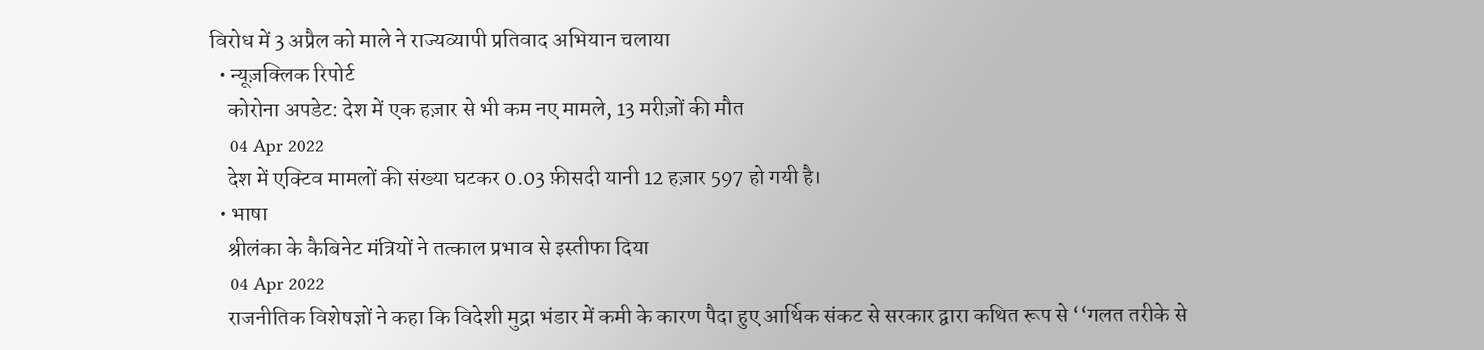विरोध में 3 अप्रैल को माले ने राज्यव्यापी प्रतिवाद अभियान चलाया
  • न्यूज़क्लिक रिपोर्ट
    कोरोना अपडेट: देश में एक हज़ार से भी कम नए मामले, 13 मरीज़ों की मौत
    04 Apr 2022
    देश में एक्टिव मामलों की संख्या घटकर 0.03 फ़ीसदी यानी 12 हज़ार 597 हो गयी है।
  • भाषा
    श्रीलंका के कैबिनेट मंत्रियों ने तत्काल प्रभाव से इस्तीफा दिया
    04 Apr 2022
    राजनीतिक विशेषज्ञों ने कहा कि विदेशी मुद्रा भंडार में कमी के कारण पैदा हुए आर्थिक संकट से सरकार द्वारा कथित रूप से ‘‘गलत तरीके से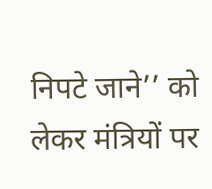निपटे जाने’’ को लेकर मंत्रियों पर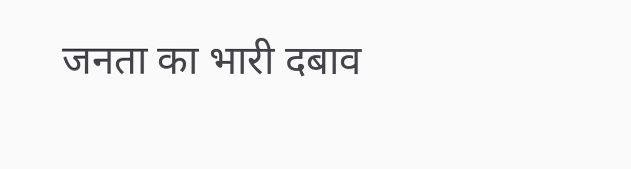जनता का भारी दबाव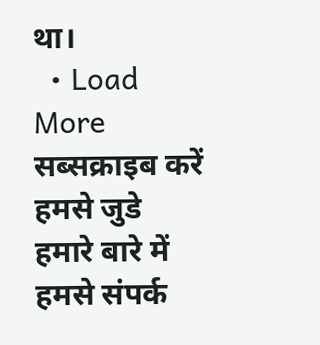था।
  • Load More
सब्सक्राइब करें
हमसे जुडे
हमारे बारे में
हमसे संपर्क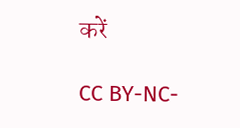करें

CC BY-NC-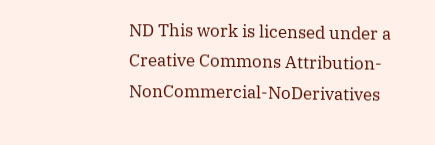ND This work is licensed under a Creative Commons Attribution-NonCommercial-NoDerivatives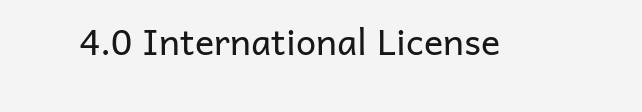4.0 International License